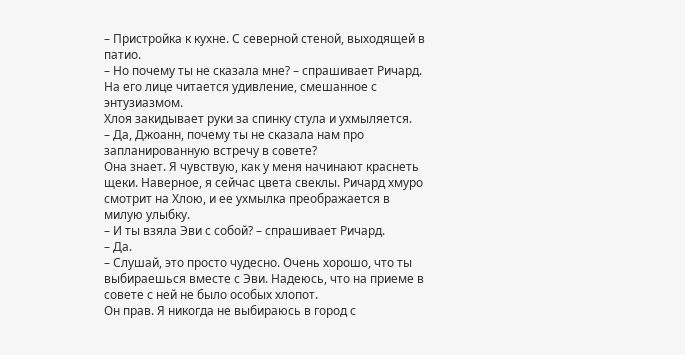– Пристройка к кухне. С северной стеной, выходящей в патио.
– Но почему ты не сказала мне? – спрашивает Ричард. На его лице читается удивление, смешанное с энтузиазмом.
Хлоя закидывает руки за спинку стула и ухмыляется.
– Да, Джоанн, почему ты не сказала нам про запланированную встречу в совете?
Она знает. Я чувствую, как у меня начинают краснеть щеки. Наверное, я сейчас цвета свеклы. Ричард хмуро смотрит на Хлою, и ее ухмылка преображается в милую улыбку.
– И ты взяла Эви с собой? – спрашивает Ричард.
– Да.
– Слушай, это просто чудесно. Очень хорошо, что ты выбираешься вместе с Эви. Надеюсь, что на приеме в совете с ней не было особых хлопот.
Он прав. Я никогда не выбираюсь в город с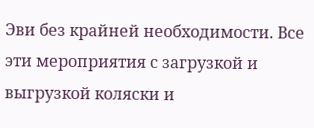Эви без крайней необходимости. Все эти мероприятия с загрузкой и выгрузкой коляски и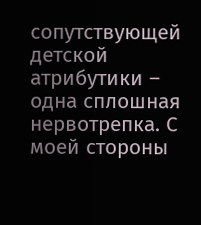сопутствующей детской атрибутики – одна сплошная нервотрепка. С моей стороны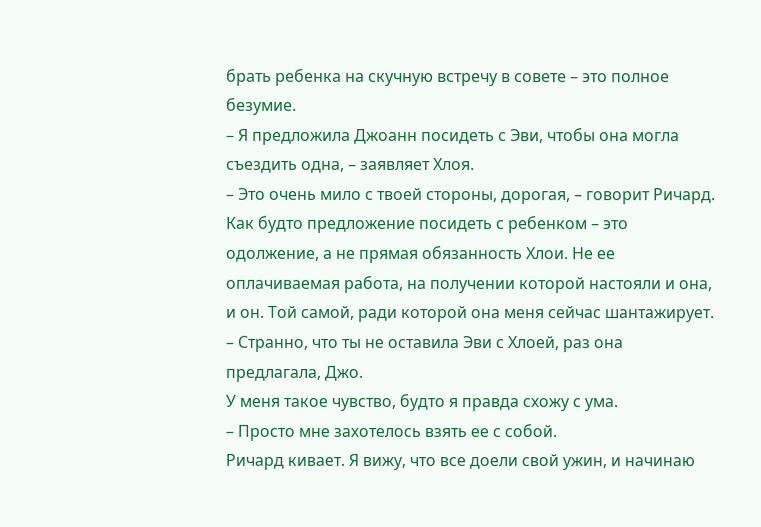брать ребенка на скучную встречу в совете – это полное безумие.
– Я предложила Джоанн посидеть с Эви, чтобы она могла съездить одна, – заявляет Хлоя.
– Это очень мило с твоей стороны, дорогая, – говорит Ричард.
Как будто предложение посидеть с ребенком – это одолжение, а не прямая обязанность Хлои. Не ее оплачиваемая работа, на получении которой настояли и она, и он. Той самой, ради которой она меня сейчас шантажирует.
– Странно, что ты не оставила Эви с Хлоей, раз она предлагала, Джо.
У меня такое чувство, будто я правда схожу с ума.
– Просто мне захотелось взять ее с собой.
Ричард кивает. Я вижу, что все доели свой ужин, и начинаю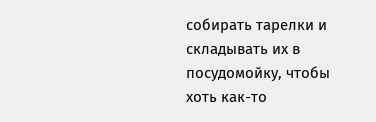собирать тарелки и складывать их в посудомойку, чтобы хоть как-то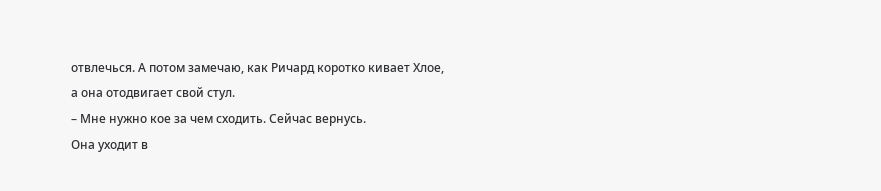отвлечься. А потом замечаю, как Ричард коротко кивает Хлое, а она отодвигает свой стул.
– Мне нужно кое за чем сходить. Сейчас вернусь.
Она уходит в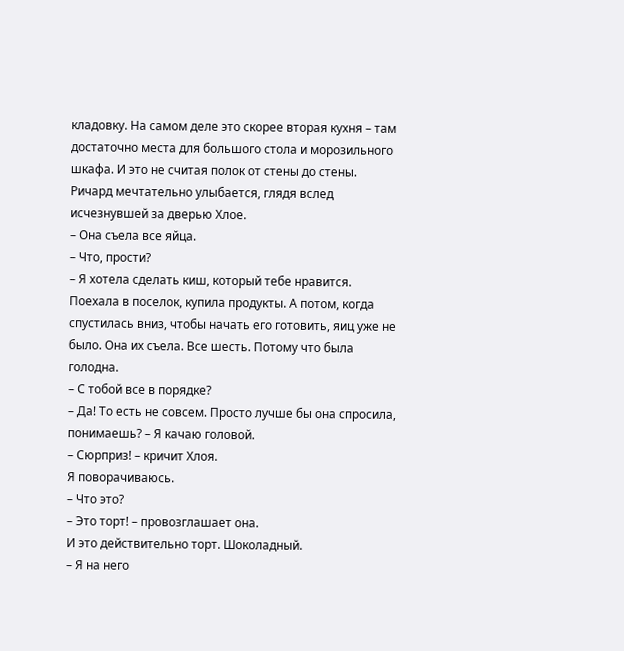кладовку. На самом деле это скорее вторая кухня – там достаточно места для большого стола и морозильного шкафа. И это не считая полок от стены до стены.
Ричард мечтательно улыбается, глядя вслед исчезнувшей за дверью Хлое.
– Она съела все яйца.
– Что, прости?
– Я хотела сделать киш, который тебе нравится. Поехала в поселок, купила продукты. А потом, когда спустилась вниз, чтобы начать его готовить, яиц уже не было. Она их съела. Все шесть. Потому что была голодна.
– С тобой все в порядке?
– Да! То есть не совсем. Просто лучше бы она спросила, понимаешь? – Я качаю головой.
– Сюрприз! – кричит Хлоя.
Я поворачиваюсь.
– Что это?
– Это торт! – провозглашает она.
И это действительно торт. Шоколадный.
– Я на него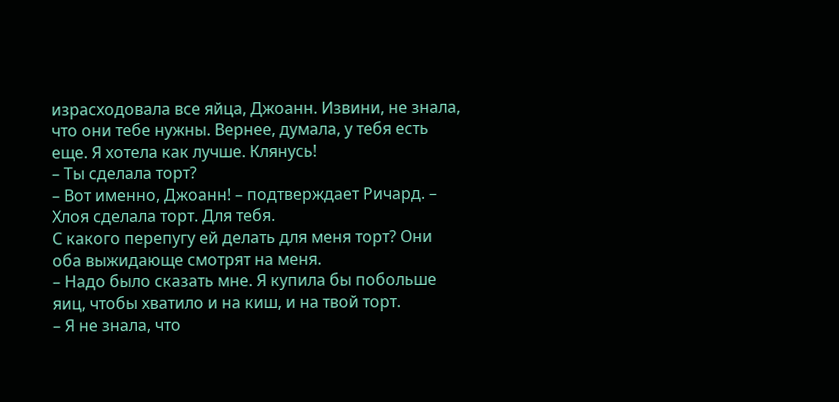израсходовала все яйца, Джоанн. Извини, не знала, что они тебе нужны. Вернее, думала, у тебя есть еще. Я хотела как лучше. Клянусь!
– Ты сделала торт?
– Вот именно, Джоанн! – подтверждает Ричард. – Хлоя сделала торт. Для тебя.
С какого перепугу ей делать для меня торт? Они оба выжидающе смотрят на меня.
– Надо было сказать мне. Я купила бы побольше яиц, чтобы хватило и на киш, и на твой торт.
– Я не знала, что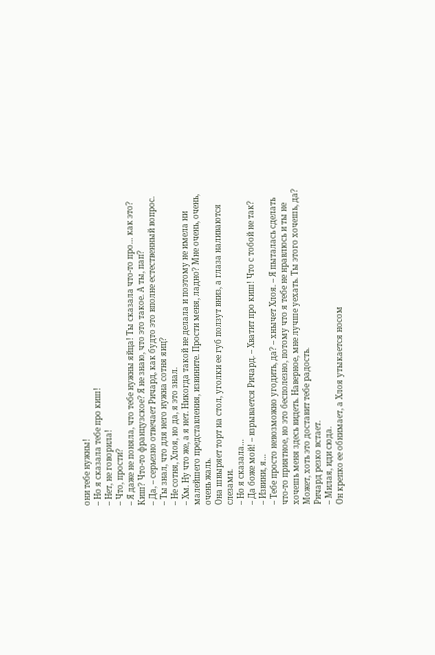они тебе нужны!
– Но я сказала тебе про киш!
– Нет, не говорила!
– Что, прости?
– Я даже не поняла, что тебе нужны яйца! Ты сказала что-то про… как это? Киш? Что-то французское? Я не знаю, что это такое. А ты, пап?
– Да, – серьезно отвечает Ричард, как будто это вполне естественный вопрос.
– Ты знал, что для него нужна сотня яиц?
– Не сотня, Хлоя, но да, я это знал.
– Хм. Ну что же, а я нет. Никогда такой не делала и поэтому не имела ни малейшего представления, извините. Прости меня, ладно? Мне очень, очень, очень жаль.
Она швыряет торт на стол, уголки ее губ ползут вниз, а глаза наливаются слезами.
– Но я сказала…
– Да боже мой! – взрывается Ричард. – Хватит про киш! Что с тобой не так?
– Извини, я…
– Тебе просто невозможно угодить, да? – хнычет Хлоя. – Я пыталась сделать что-то приятное, но это бесполезно, потому что я тебе не нравлюсь и ты не хочешь меня здесь видеть. Наверное, мне лучше уехать. Ты этого хочешь, да? Может, хоть это доставит тебе радость.
Ричард резко встает.
– Милая, иди сюда.
Он крепко ее обнимает, а Хлоя утыкается носом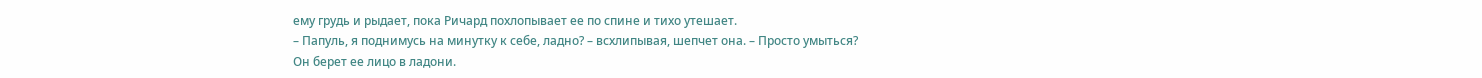ему грудь и рыдает, пока Ричард похлопывает ее по спине и тихо утешает.
– Папуль, я поднимусь на минутку к себе, ладно? – всхлипывая, шепчет она. – Просто умыться?
Он берет ее лицо в ладони.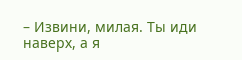– Извини, милая. Ты иди наверх, а я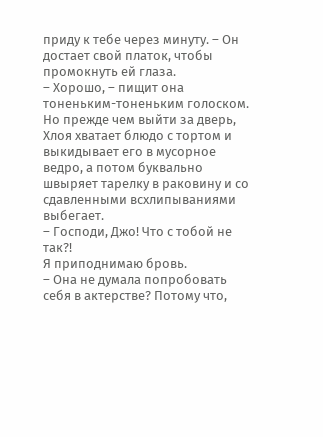приду к тебе через минуту. – Он достает свой платок, чтобы промокнуть ей глаза.
– Хорошо, – пищит она тоненьким-тоненьким голоском.
Но прежде чем выйти за дверь, Хлоя хватает блюдо с тортом и выкидывает его в мусорное ведро, а потом буквально швыряет тарелку в раковину и со сдавленными всхлипываниями выбегает.
– Господи, Джо! Что с тобой не так?!
Я приподнимаю бровь.
– Она не думала попробовать себя в актерстве? Потому что,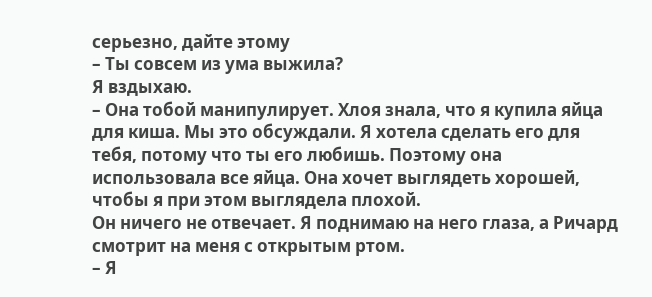серьезно, дайте этому
– Ты совсем из ума выжила?
Я вздыхаю.
– Она тобой манипулирует. Хлоя знала, что я купила яйца для киша. Мы это обсуждали. Я хотела сделать его для тебя, потому что ты его любишь. Поэтому она использовала все яйца. Она хочет выглядеть хорошей, чтобы я при этом выглядела плохой.
Он ничего не отвечает. Я поднимаю на него глаза, а Ричард смотрит на меня с открытым ртом.
– Я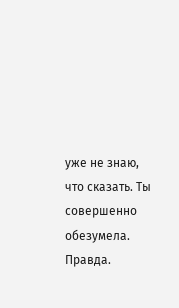уже не знаю, что сказать. Ты совершенно обезумела. Правда.